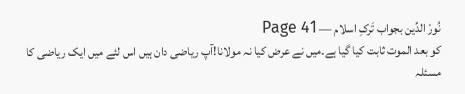نُورْ الدِّین بجواب تَرکِ اسلام — Page 41
کو بعد الموت ثابت کیا گیا ہے۔میں نے عرض کیا نہ مولانا!آپ ریاضی دان ہیں اس لئے میں ایک ریاضی کا مسئلہ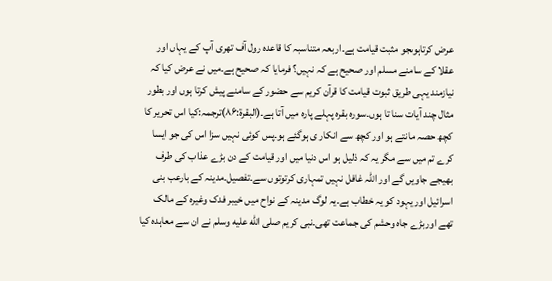عرض کرتاہوںجو مثبت قیامت ہے۔اربعہ متناسبہ کا قاعدہ رول آف تھری آپ کے یہاں اور عقلا کے سامنے مسلم اور صحیح ہے کہ نہیں؟ فرمایا کہ صحیح ہے۔میں نے عرض کیا کہ نیازمند یہی طریق ثبوت قیامت کا قرآن کریم سے حضور کے سامنے پیش کرتا ہوں اور بطور مثال چند آیات سنا تا ہوں۔سورہ بقرہ پہلے پارہ میں آتا ہے۔(البقرۃ:۸۶)ترجمہ:کیا اس تحریر کا کچھ حصہ مانتے ہو اور کچھ سے انکار ی ہوگئے ہو۔پس کوئی نہیں سزا اس کی جو ایسا کرے تم میں سے مگر یہ کہ ذلیل ہو اس دنیا میں اور قیامت کے دن بڑے عذاب کی طرف بھیجے جاویں گے اور اللہ غافل نہیں تمہاری کرتوتوں سے۔تفصیل۔مدینہ کے بارعب بنی اسرائیل اور یہود کو یہ خطاب ہے۔یہ لوگ مدینہ کے نواح میں خیبر فدک وغیرہ کے مالک تھے اوربڑے جاہ وحشم کی جماعت تھی۔نبی کریم صلى الله عليه وسلم نے ان سے معاہدہ کیا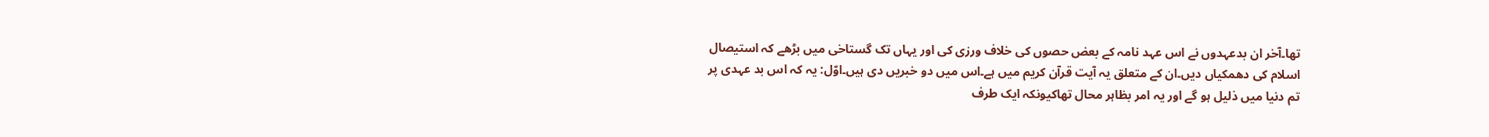تھا۔آخر ان بدعہدوں نے اس عہد نامہ کے بعض حصوں کی خلاف ورزی کی اور یہاں تک گستاخی میں بڑھے کہ استیصال اسلام کی دھمکیاں دیں۔ان کے متعلق یہ آیت قرآن کریم میں ہے۔اس میں دو خبریں دی ہیں۔اوّل: یہ کہ اس بد عہدی پر تم دنیا میں ذلیل ہو گے اور یہ امر بظاہر محال تھاکیونکہ ایک طرف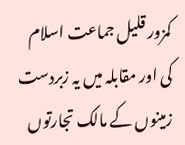کمزور قلیل جماعت اسلام کی اور مقابلہ میں یہ زبردست زمینوں کے مالک تجارتوں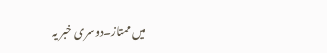میں ممتاز۔دوسری خبر یہ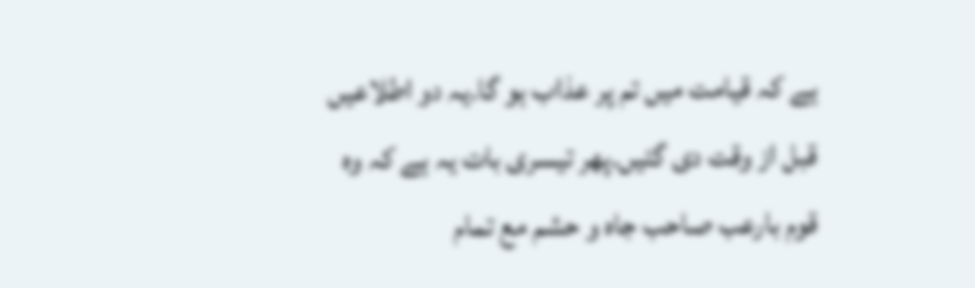ہے کہ قیامت میں تم پر عذاب ہو گا۔یہ دو اطلاعیں قبل از وقت دی گئیں۔پھر تیسری بات یہ ہے کہ وہ قوم بارعب صاحب جاہ و حشم مع تمام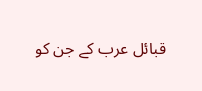قبائل عرب کے جن کو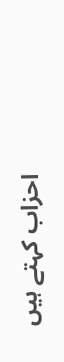احزاب کہتے ہیں